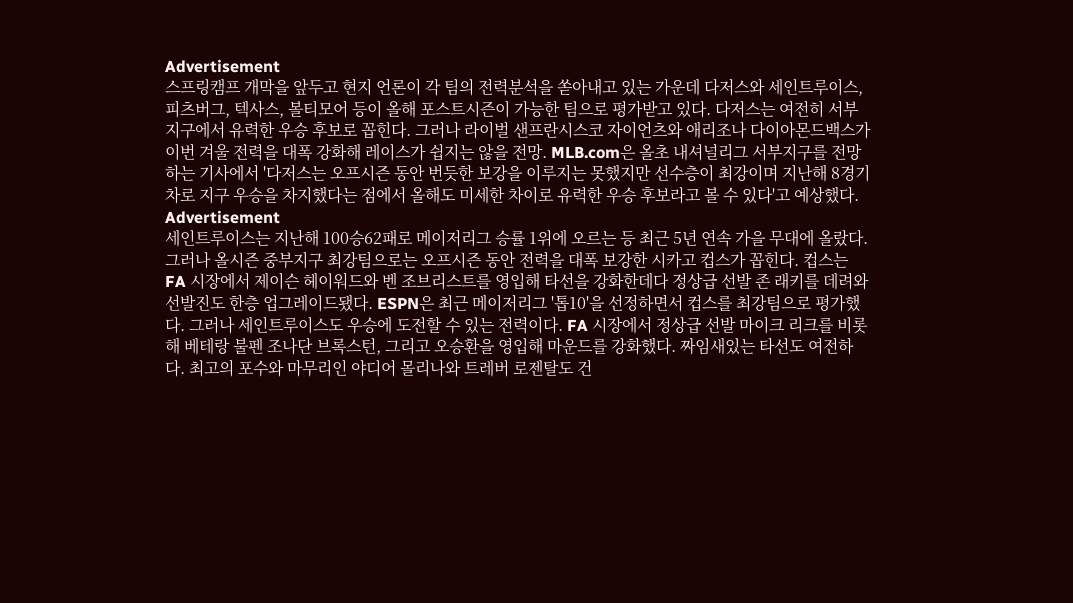Advertisement
스프링캠프 개막을 앞두고 현지 언론이 각 팀의 전력분석을 쏟아내고 있는 가운데 다저스와 세인트루이스, 피츠버그, 텍사스, 볼티모어 등이 올해 포스트시즌이 가능한 팀으로 평가받고 있다. 다저스는 여전히 서부지구에서 유력한 우승 후보로 꼽힌다. 그러나 라이벌 샌프란시스코 자이언츠와 애리조나 다이아몬드백스가 이번 겨울 전력을 대폭 강화해 레이스가 쉽지는 않을 전망. MLB.com은 올초 내셔널리그 서부지구를 전망하는 기사에서 '다저스는 오프시즌 동안 번듯한 보강을 이루지는 못했지만 선수층이 최강이며 지난해 8경기차로 지구 우승을 차지했다는 점에서 올해도 미세한 차이로 유력한 우승 후보라고 볼 수 있다'고 예상했다.
Advertisement
세인트루이스는 지난해 100승62패로 메이저리그 승률 1위에 오르는 등 최근 5년 연속 가을 무대에 올랐다. 그러나 올시즌 중부지구 최강팀으로는 오프시즌 동안 전력을 대폭 보강한 시카고 컵스가 꼽힌다. 컵스는 FA 시장에서 제이슨 헤이워드와 벤 조브리스트를 영입해 타선을 강화한데다 정상급 선발 존 래키를 데려와 선발진도 한층 업그레이드됐다. ESPN은 최근 메이저리그 '톱10'을 선정하면서 컵스를 최강팀으로 평가했다. 그러나 세인트루이스도 우승에 도전할 수 있는 전력이다. FA 시장에서 정상급 선발 마이크 리크를 비롯해 베테랑 불펜 조나단 브록스턴, 그리고 오승환을 영입해 마운드를 강화했다. 짜임새있는 타선도 여전하다. 최고의 포수와 마무리인 야디어 몰리나와 트레버 로젠탈도 건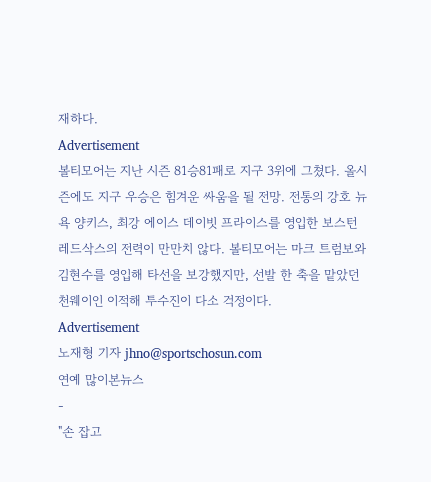재하다.
Advertisement
볼티모어는 지난 시즌 81승81패로 지구 3위에 그쳤다. 올시즌에도 지구 우승은 힘겨운 싸움을 될 전망. 전통의 강호 뉴욕 양키스, 최강 에이스 데이빗 프라이스를 영입한 보스턴 레드삭스의 전력이 만만치 않다. 볼티모어는 마크 트럼보와 김현수를 영입해 타선을 보강했지만, 선발 한 축을 맡았던 천웨이인 이적해 투수진이 다소 걱정이다.
Advertisement
노재형 기자 jhno@sportschosun.com
연예 많이본뉴스
-
"손 잡고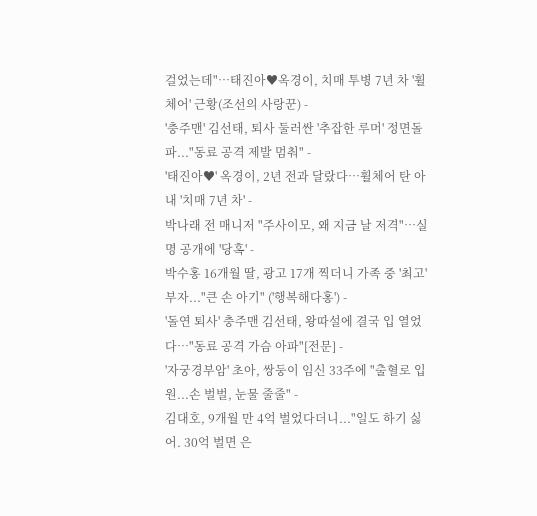걸었는데"…태진아♥옥경이, 치매 투병 7년 차 '휠체어' 근황(조선의 사랑꾼) -
'충주맨' 김선태, 퇴사 둘러싼 '추잡한 루머' 정면돌파..."동료 공격 제발 멈춰" -
'태진아♥' 옥경이, 2년 전과 달랐다…휠체어 탄 아내 '치매 7년 차' -
박나래 전 매니저 "주사이모, 왜 지금 날 저격"…실명 공개에 '당혹' -
박수홍 16개월 딸, 광고 17개 찍더니 가족 중 '최고' 부자..."큰 손 아기" ('행복해다홍') -
'돌연 퇴사' 충주맨 김선태, 왕따설에 결국 입 열었다…"동료 공격 가슴 아파"[전문] -
'자궁경부암' 초아, 쌍둥이 임신 33주에 "출혈로 입원...손 벌벌, 눈물 줄줄" -
김대호, 9개월 만 4억 벌었다더니..."일도 하기 싫어. 30억 벌면 은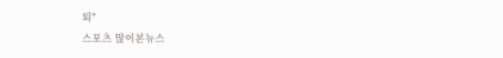퇴"
스포츠 많이본뉴스